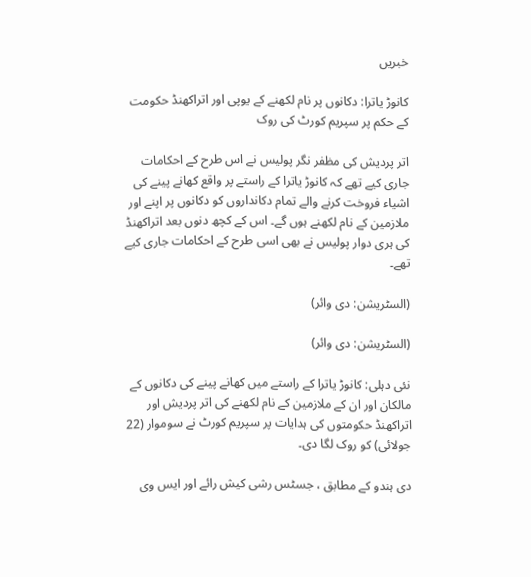خبریں

کانوڑ یاترا: دکانوں پر نام لکھنے کے یوپی اور اتراکھنڈ حکومت کے حکم پر سپریم کورٹ کی روک

اتر پردیش کی مظفر نگر پولیس نے اس طرح کے احکامات جاری کیے تھے کہ کانوڑ یاترا کے راستے پر واقع کھانے پینے کی اشیاء فروخت کرنے والے تمام دکانداروں کو دکانوں پر اپنے اور ملازمین کے نام لکھنے ہوں گے۔ اس کے کچھ دنوں بعد اتراکھنڈ کی ہری دوار پولیس نے بھی اسی طرح کے احکامات جاری کیے تھے۔

(السٹریشن: دی وائر)

(السٹریشن: دی وائر)

نئی دہلی: کانوڑ یاترا کے راستے میں کھانے پینے کی دکانوں کے مالکان اور ان کے ملازمین کے نام لکھنے کی اتر پردیش اور اتراکھنڈ حکومتوں کی ہدایات پر سپریم کورٹ نے سوموار (22 جولائی) کو روک لگا دی۔

دی ہندو کے مطابق ، جسٹس رشی کیش رائے اور ایس وی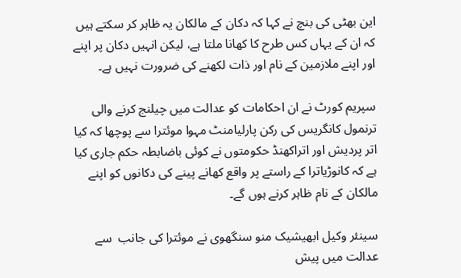این بھٹی کی بنچ نے کہا کہ دکان کے مالکان یہ ظاہر کر سکتے ہیں کہ ان کے یہاں کس طرح کا کھانا ملتا ہے، لیکن انہیں دکان پر اپنے اور اپنے ملازمین کے نام اور ذات لکھنے کی ضرورت نہیں ہے۔

سپریم کورٹ نے ان احکامات کو عدالت میں چیلنج کرنے والی ترنمول کانگریس کی رکن پارلیامنٹ مہوا موئترا سے پوچھا کہ کیا اتر پردیش اور اتراکھنڈ حکومتوں نے کوئی باضابطہ حکم جاری کیا ہے کہ کانوڑیاترا کے راستے پر واقع کھانے پینے کی دکانوں کو اپنے مالکان کے نام ظاہر کرنے ہوں گے۔

سینئر وکیل ابھیشیک منو سنگھوی نے موئترا کی جانب  سے عدالت میں پیش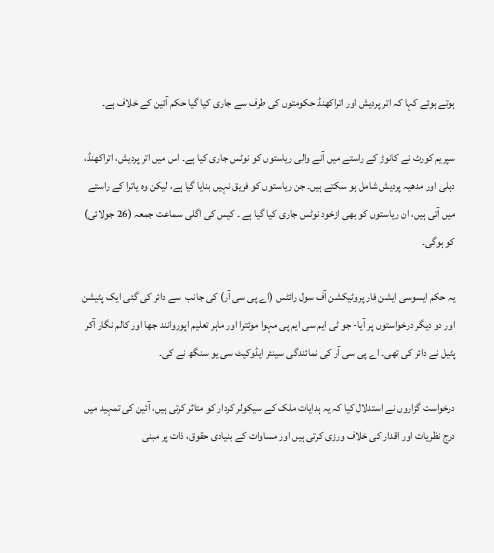ہوتے ہوئے کہا کہ اتر پردیش اور اتراکھنڈ حکومتوں کی طرف سے جاری کیا گیا حکم آئین کے خلاف ہے۔

سپریم کورٹ نے کانوڑ کے راستے میں آنے والی ریاستوں کو نوٹس جاری کیا ہے۔ اس میں اتر پردیش، اتراکھنڈ، دہلی اور مدھیہ پردیش شامل ہو سکتے ہیں۔ جن ریاستوں کو فریق نہیں بنایا گیا ہے، لیکن وہ یاترا کے راستے میں آتی ہیں، ان ریاستوں کو بھی ازخود نوٹس جاری کیا گیا ہے ۔ کیس کی اگلی سماعت جمعہ (26 جولائی) کو ہوگی۔

یہ حکم ایسوسی ایشن فار پروٹیکشن آف سول رائٹس (اے پی سی آر) کی جانب  سے دائر کی گئی ایک پٹیشن اور دو دیگر درخواستوں پر آیا- جو ٹی ایم سی ایم پی مہوا موئترا اور ماہر تعلیم اپوروانند جھا اور کالم نگار آکر پٹیل نے دائر کی تھی۔ اے پی سی آر کی نمائندگی سینئر ایڈوکیٹ سی یو سنگھ نے کی۔

درخواست گزاروں نے استدلال کیا کہ یہ ہدایات ملک کے سیکولر کردار کو متاثر کرتی ہیں، آئین کی تمہید میں درج نظریات اور اقدار کی خلاف ورزی کرتی ہیں اور مساوات کے بنیادی حقوق، ذات پر مبنی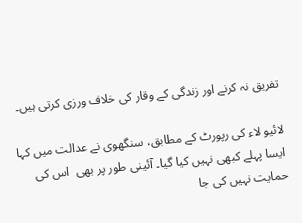تفریق نہ کرنے اور زندگی کے وقار کی خلاف ورزی کرتی ہیں۔

لائیو لاء کی رپورٹ کے مطابق، سنگھوی نے عدالت میں کہا ایسا پہلے کبھی نہیں کیا گیا۔ آئینی طور پر بھی  اس کی  حمایت نہیں کی جا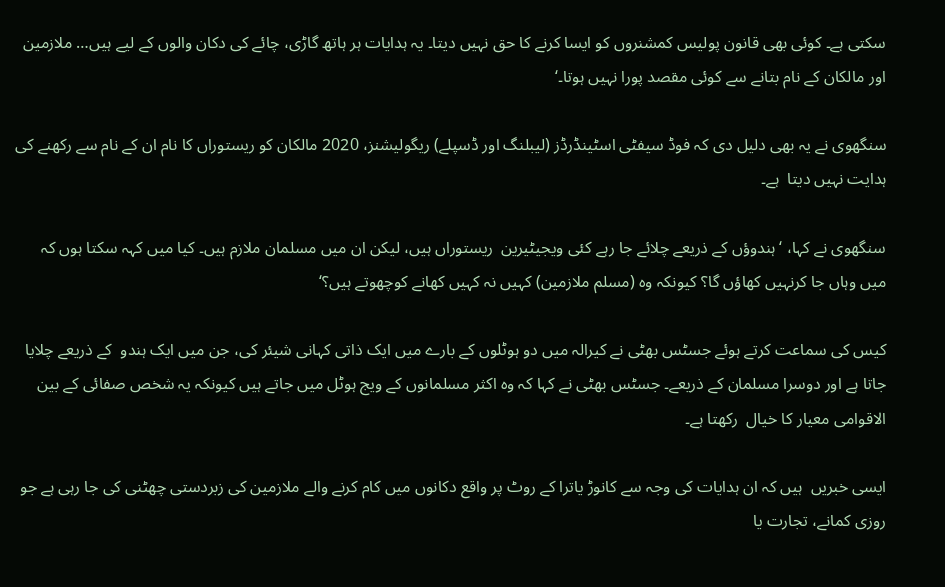سکتی ہے۔ کوئی بھی قانون پولیس کمشنروں کو ایسا کرنے کا حق نہیں دیتا۔ یہ ہدایات ہر ہاتھ گاڑی، چائے کی دکان والوں کے لیے ہیں… ملازمین اور مالکان کے نام بتانے سے کوئی مقصد پورا نہیں ہوتا۔‘

سنگھوی نے یہ بھی دلیل دی کہ فوڈ سیفٹی اسٹینڈرڈز (لیبلنگ اور ڈسپلے) ریگولیشنز، 2020 مالکان کو ریستوراں کا نام ان کے نام سے رکھنے کی ہدایت نہیں دیتا  ہے۔

سنگھوی نے کہا، ‘ہندوؤں کے ذریعے چلائے جا رہے کئی ویجیٹیرین  ریستوراں ہیں، لیکن ان میں مسلمان ملازم ہیں۔ کیا میں کہہ سکتا ہوں کہ میں وہاں جا کرنہیں کھاؤں گا؟ کیونکہ وہ (مسلم ملازمین) کہیں نہ کہیں کھانے کوچھوتے ہیں؟‘

کیس کی سماعت کرتے ہوئے جسٹس بھٹی نے کیرالہ میں دو ہوٹلوں کے بارے میں ایک ذاتی کہانی شیئر کی، جن میں ایک ہندو  کے ذریعے چلایا جاتا ہے اور دوسرا مسلمان کے ذریعے۔ جسٹس بھٹی نے کہا کہ وہ اکثر مسلمانوں کے ویج ہوٹل میں جاتے ہیں کیونکہ یہ شخص صفائی کے بین الاقوامی معیار کا خیال  رکھتا ہے۔

ایسی خبریں  ہیں کہ ان ہدایات کی وجہ سے کانوڑ یاترا کے روٹ پر واقع دکانوں میں کام کرنے والے ملازمین کی زبردستی چھٹنی کی جا رہی ہے جو روزی کمانے، تجارت یا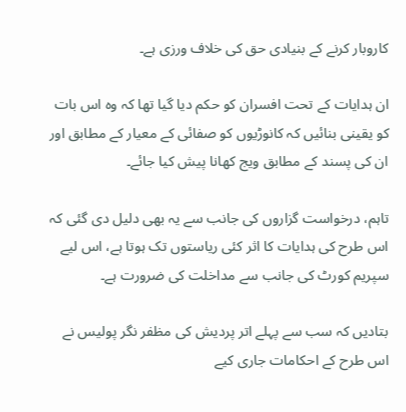کاروبار کرنے کے بنیادی حق کی خلاف ورزی ہے۔

ان ہدایات کے تحت افسران کو حکم دیا گیا تھا کہ وہ اس بات کو یقینی بنائیں کہ کانوڑیوں کو صفائی کے معیار کے مطابق اور ان کی پسند کے مطابق ویج کھانا پیش کیا جائے۔

تاہم، درخواست گزاروں کی جانب سے یہ بھی دلیل دی گئی کہ اس طرح کی ہدایات کا اثر کئی ریاستوں تک ہوتا ہے، اس لیے سپریم کورٹ کی جانب سے مداخلت کی ضرورت ہے۔

بتادیں کہ سب سے پہلے اتر پردیش کی مظفر نگر پولیس نے اس طرح کے احکامات جاری کیے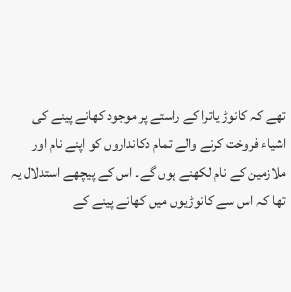تھے کہ کانوڑ یاترا کے راستے پر موجود کھانے پینے کی اشیاء فروخت کرنے والے تمام دکانداروں کو اپنے نام اور ملازمین کے نام لکھنے ہوں گے۔ اس کے پیچھے استدلال یہ تھا کہ اس سے کانوڑیوں میں کھانے پینے کے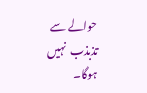حوالے سے تذبذب  نہیں ہوگا۔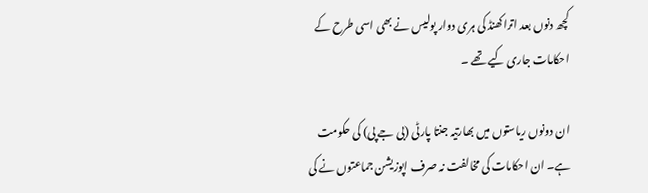کچھ دنوں بعد اتراکھنڈ کی ہری دوار پولیس نے بھی اسی طرح کے احکامات جاری کیے تھے ۔

ان دونوں ریاستوں میں بھارتیہ جنتا پارٹی (بی جے پی) کی حکومت ہے۔ ان احکامات کی مخالفت نہ صرف اپوزیشن جماعتوں نے کی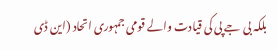بلکہ بی جے پی کی قیادت والے قومی جمہوری اتحاد (این ڈی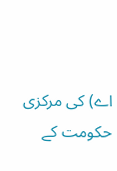اے) کی مرکزی حکومت کے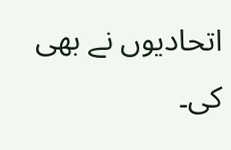اتحادیوں نے بھی کی۔